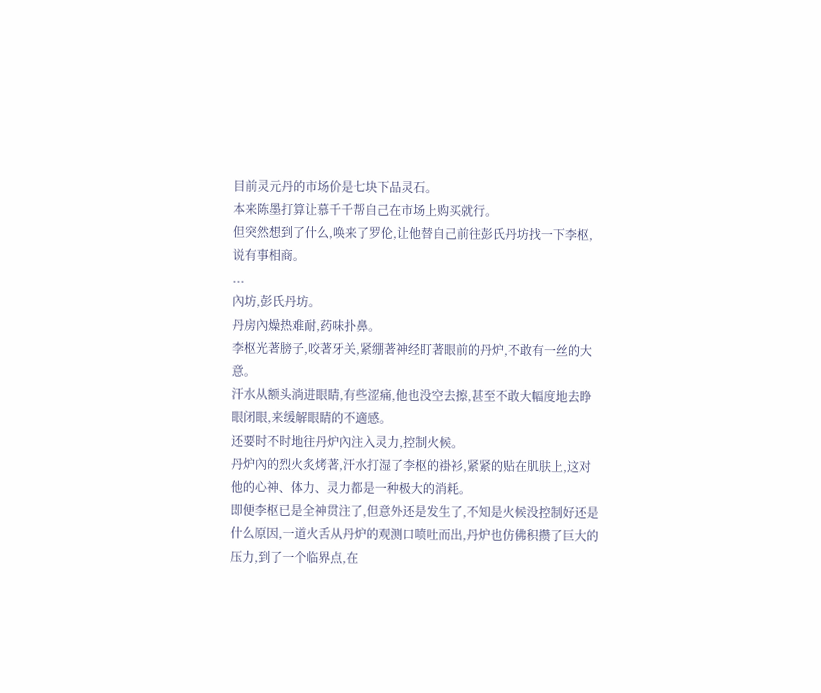目前灵元丹的市场价是七块下品灵石。
本来陈墨打算让慕千千帮自己在市场上购买就行。
但突然想到了什么,唤来了罗伦,让他替自己前往彭氏丹坊找一下李枢,说有事相商。
...
內坊,彭氏丹坊。
丹房內燥热难耐,药味扑鼻。
李枢光著膀子,咬著牙关,紧绷著神经盯著眼前的丹炉,不敢有一丝的大意。
汗水从额头淌进眼睛,有些涩痛,他也没空去擦,甚至不敢大幅度地去睁眼闭眼,来缓解眼睛的不適感。
还要时不时地往丹炉內注入灵力,控制火候。
丹炉內的烈火炙烤著,汗水打湿了李枢的褂衫,紧紧的贴在肌肤上,这对他的心神、体力、灵力都是一种极大的消耗。
即便李枢已是全神贯注了,但意外还是发生了,不知是火候没控制好还是什么原因,一道火舌从丹炉的观测口喷吐而出,丹炉也仿佛积攒了巨大的压力,到了一个临界点,在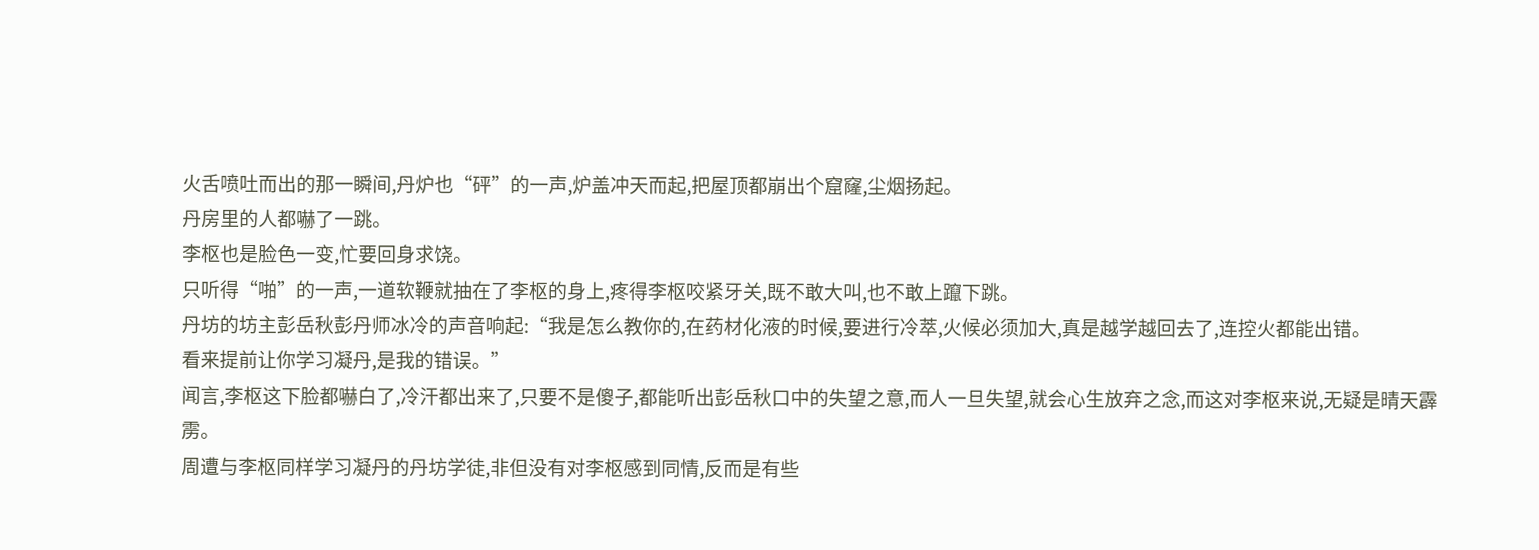火舌喷吐而出的那一瞬间,丹炉也“砰”的一声,炉盖冲天而起,把屋顶都崩出个窟窿,尘烟扬起。
丹房里的人都嚇了一跳。
李枢也是脸色一变,忙要回身求饶。
只听得“啪”的一声,一道软鞭就抽在了李枢的身上,疼得李枢咬紧牙关,既不敢大叫,也不敢上躥下跳。
丹坊的坊主彭岳秋彭丹师冰冷的声音响起:“我是怎么教你的,在药材化液的时候,要进行冷萃,火候必须加大,真是越学越回去了,连控火都能出错。
看来提前让你学习凝丹,是我的错误。”
闻言,李枢这下脸都嚇白了,冷汗都出来了,只要不是傻子,都能听出彭岳秋口中的失望之意,而人一旦失望,就会心生放弃之念,而这对李枢来说,无疑是晴天霹雳。
周遭与李枢同样学习凝丹的丹坊学徒,非但没有对李枢感到同情,反而是有些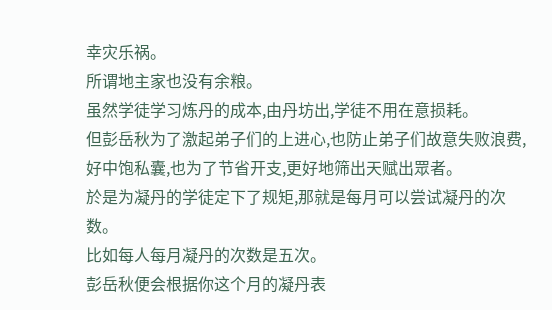幸灾乐祸。
所谓地主家也没有余粮。
虽然学徒学习炼丹的成本,由丹坊出,学徒不用在意损耗。
但彭岳秋为了激起弟子们的上进心,也防止弟子们故意失败浪费,好中饱私囊,也为了节省开支,更好地筛出天赋出眾者。
於是为凝丹的学徒定下了规矩,那就是每月可以尝试凝丹的次数。
比如每人每月凝丹的次数是五次。
彭岳秋便会根据你这个月的凝丹表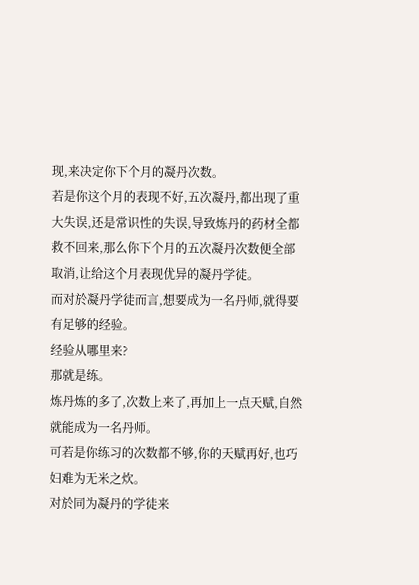现,来决定你下个月的凝丹次数。
若是你这个月的表现不好,五次凝丹,都出现了重大失误,还是常识性的失误,导致炼丹的药材全都救不回来,那么你下个月的五次凝丹次数便全部取消,让给这个月表现优异的凝丹学徒。
而对於凝丹学徒而言,想要成为一名丹师,就得要有足够的经验。
经验从哪里来?
那就是练。
炼丹炼的多了,次数上来了,再加上一点天赋,自然就能成为一名丹师。
可若是你练习的次数都不够,你的天赋再好,也巧妇难为无米之炊。
对於同为凝丹的学徒来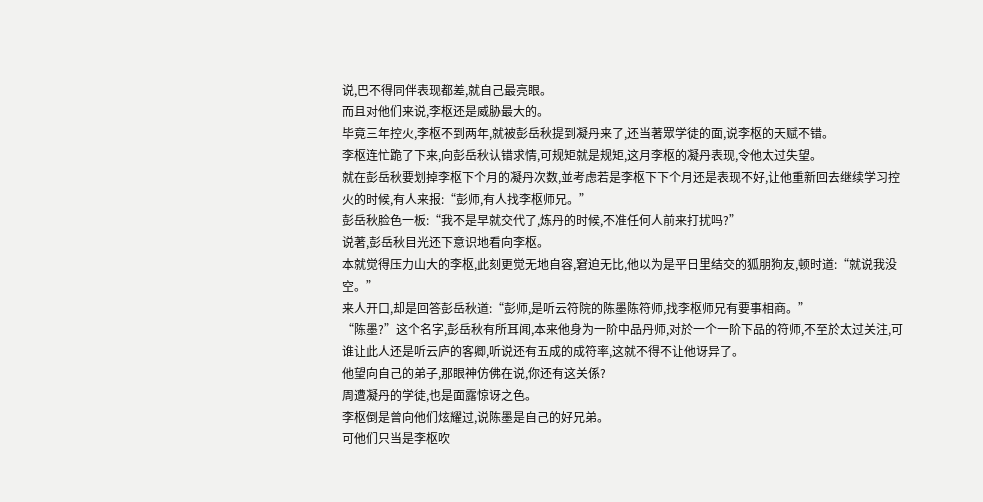说,巴不得同伴表现都差,就自己最亮眼。
而且对他们来说,李枢还是威胁最大的。
毕竟三年控火,李枢不到两年,就被彭岳秋提到凝丹来了,还当著眾学徒的面,说李枢的天赋不错。
李枢连忙跪了下来,向彭岳秋认错求情,可规矩就是规矩,这月李枢的凝丹表现,令他太过失望。
就在彭岳秋要划掉李枢下个月的凝丹次数,並考虑若是李枢下下个月还是表现不好,让他重新回去继续学习控火的时候,有人来报:“彭师,有人找李枢师兄。”
彭岳秋脸色一板:“我不是早就交代了,炼丹的时候,不准任何人前来打扰吗?”
说著,彭岳秋目光还下意识地看向李枢。
本就觉得压力山大的李枢,此刻更觉无地自容,窘迫无比,他以为是平日里结交的狐朋狗友,顿时道:“就说我没空。”
来人开口,却是回答彭岳秋道:“彭师,是听云符院的陈墨陈符师,找李枢师兄有要事相商。”
“陈墨?”这个名字,彭岳秋有所耳闻,本来他身为一阶中品丹师,对於一个一阶下品的符师,不至於太过关注,可谁让此人还是听云庐的客卿,听说还有五成的成符率,这就不得不让他讶异了。
他望向自己的弟子,那眼神仿佛在说,你还有这关係?
周遭凝丹的学徒,也是面露惊讶之色。
李枢倒是曾向他们炫耀过,说陈墨是自己的好兄弟。
可他们只当是李枢吹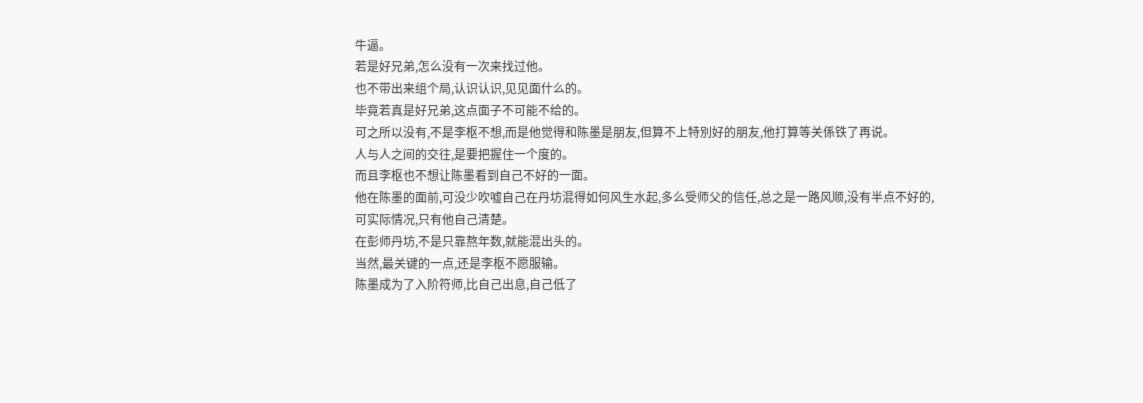牛逼。
若是好兄弟,怎么没有一次来找过他。
也不带出来组个局,认识认识,见见面什么的。
毕竟若真是好兄弟,这点面子不可能不给的。
可之所以没有,不是李枢不想,而是他觉得和陈墨是朋友,但算不上特別好的朋友,他打算等关係铁了再说。
人与人之间的交往,是要把握住一个度的。
而且李枢也不想让陈墨看到自己不好的一面。
他在陈墨的面前,可没少吹嘘自己在丹坊混得如何风生水起,多么受师父的信任,总之是一路风顺,没有半点不好的,可实际情况,只有他自己清楚。
在彭师丹坊,不是只靠熬年数,就能混出头的。
当然,最关键的一点,还是李枢不愿服输。
陈墨成为了入阶符师,比自己出息,自己低了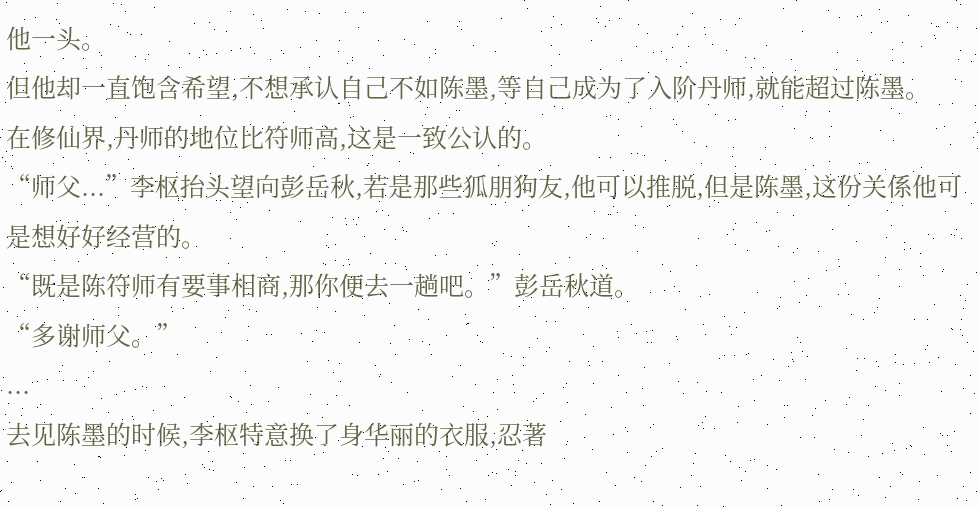他一头。
但他却一直饱含希望,不想承认自己不如陈墨,等自己成为了入阶丹师,就能超过陈墨。
在修仙界,丹师的地位比符师高,这是一致公认的。
“师父...”李枢抬头望向彭岳秋,若是那些狐朋狗友,他可以推脱,但是陈墨,这份关係他可是想好好经营的。
“既是陈符师有要事相商,那你便去一趟吧。”彭岳秋道。
“多谢师父。”
...
去见陈墨的时候,李枢特意换了身华丽的衣服,忍著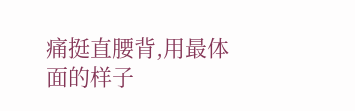痛挺直腰背,用最体面的样子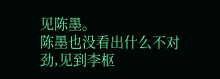见陈墨。
陈墨也没看出什么不对劲,见到李枢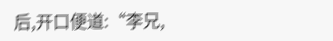后,开口便道:“李兄,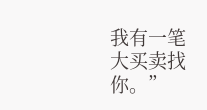我有一笔大买卖找你。”